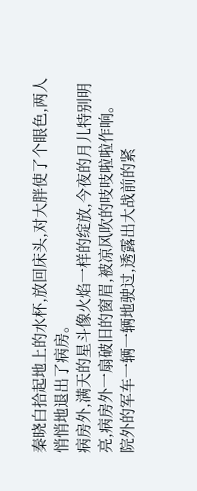秦晓白拾起地上的水杯,放回床头,对大胖使了个眼色,两人悄悄地退出了病房。
病房外,满天的星斗像火焰一样的绽放,今夜的月儿特别明亮,病房外一扇破旧的窗眉,被凉风吹的吱吱啦啦作响。
院外的军车一辆一辆地驶过,透露出大战前的紧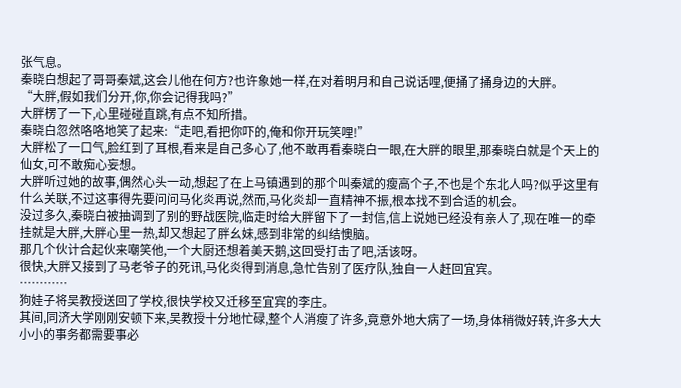张气息。
秦晓白想起了哥哥秦斌,这会儿他在何方?也许象她一样,在对着明月和自己说话哩,便捅了捅身边的大胖。
“大胖,假如我们分开,你,你会记得我吗?”
大胖楞了一下,心里碰碰直跳,有点不知所措。
秦晓白忽然咯咯地笑了起来:“走吧,看把你吓的,俺和你开玩笑哩!”
大胖松了一口气,脸红到了耳根,看来是自己多心了,他不敢再看秦晓白一眼,在大胖的眼里,那秦晓白就是个天上的仙女,可不敢痴心妄想。
大胖听过她的故事,偶然心头一动,想起了在上马镇遇到的那个叫秦斌的瘦高个子,不也是个东北人吗?似乎这里有什么关联,不过这事得先要问问马化炎再说,然而,马化炎却一直精神不振,根本找不到合适的机会。
没过多久,秦晓白被抽调到了别的野战医院,临走时给大胖留下了一封信,信上说她已经没有亲人了,现在唯一的牵挂就是大胖,大胖心里一热,却又想起了胖幺妹,感到非常的纠结懊脑。
那几个伙计合起伙来嘲笑他,一个大厨还想着美天鹅,这回受打击了吧,活该呀。
很快,大胖又接到了马老爷子的死讯,马化炎得到消息,急忙告别了医疗队,独自一人赶回宜宾。
…………
狗娃子将吴教授送回了学校,很快学校又迁移至宜宾的李庄。
其间,同济大学刚刚安顿下来,吴教授十分地忙碌,整个人消瘦了许多,竟意外地大病了一场,身体稍微好转,许多大大小小的事务都需要事必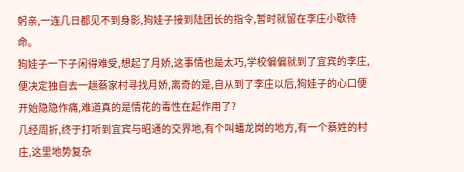躬亲,一连几日都见不到身影,狗娃子接到陆团长的指令,暂时就留在李庄小歇待命。
狗娃子一下子闲得难受,想起了月娇,这事情也是太巧,学校偏偏就到了宜宾的李庄,便决定独自去一趟蔡家村寻找月娇,离奇的是,自从到了李庄以后,狗娃子的心口便开始隐隐作痛,难道真的是情花的毒性在起作用了?
几经周折,终于打听到宜宾与昭通的交界地,有个叫蟠龙岗的地方,有一个蔡姓的村庄,这里地势复杂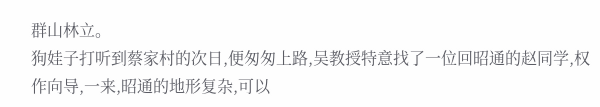群山林立。
狗娃子打听到蔡家村的次日,便匆匆上路,吴教授特意找了一位回昭通的赵同学,权作向导,一来,昭通的地形复杂,可以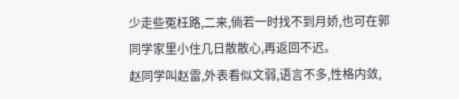少走些冤枉路,二来,倘若一时找不到月娇,也可在郭同学家里小住几日散散心,再返回不迟。
赵同学叫赵雷,外表看似文弱,语言不多,性格内敛,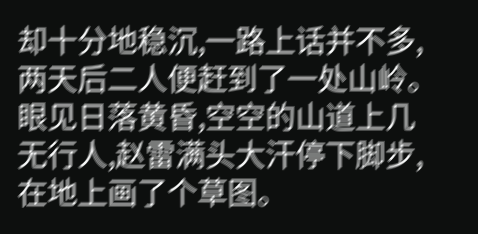却十分地稳沉,一路上话并不多,两天后二人便赶到了一处山岭。
眼见日落黄昏,空空的山道上几无行人,赵雷满头大汗停下脚步,在地上画了个草图。